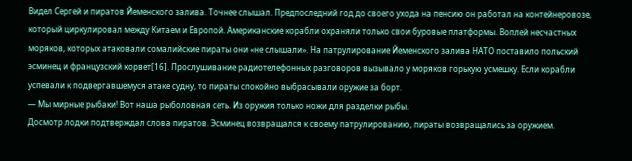Видел Сергей и пиратов Йеменского залива. Точнее слышал. Предпоследний год до своего ухода на пенсию он работал на контейнеровозе, который циркулировал между Китаем и Европой. Американские корабли охраняли только свои буровые платформы. Воплей несчастных моряков, которых атаковали сомалийские пираты они «не слышали». На патрулирование Йеменского залива НАТО поставило польский эсминец и французский корвет[16]. Прослушивание радиотелефонных разговоров вызывало у моряков горькую усмешку. Если корабли успевали к подвергавшемуся атаке судну, то пираты спокойно выбрасывали оружие за борт.
— Мы мирные рыбаки! Вот наша рыболовная сеть. Из оружия только ножи для разделки рыбы.
Досмотр лодки подтверждал слова пиратов. Эсминец возвращался к своему патрулированию, пираты возвращались за оружием.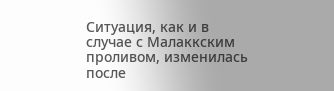Ситуация, как и в случае с Малаккским проливом, изменилась после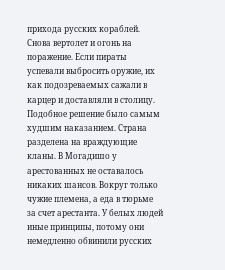прихода русских кораблей. Снова вертолет и огонь на поражение. Если пираты успевали выбросить оружие, их как подозреваемых сажали в карцер и доставляли в столицу. Подобное решение было самым худшим наказанием. Страна разделена на враждующие кланы. В Могадишо у арестованных не оставалось никаких шансов. Вокруг только чужие племена, а еда в тюрьме за счет арестанта. У белых людей иные принципы, потому они немедленно обвинили русских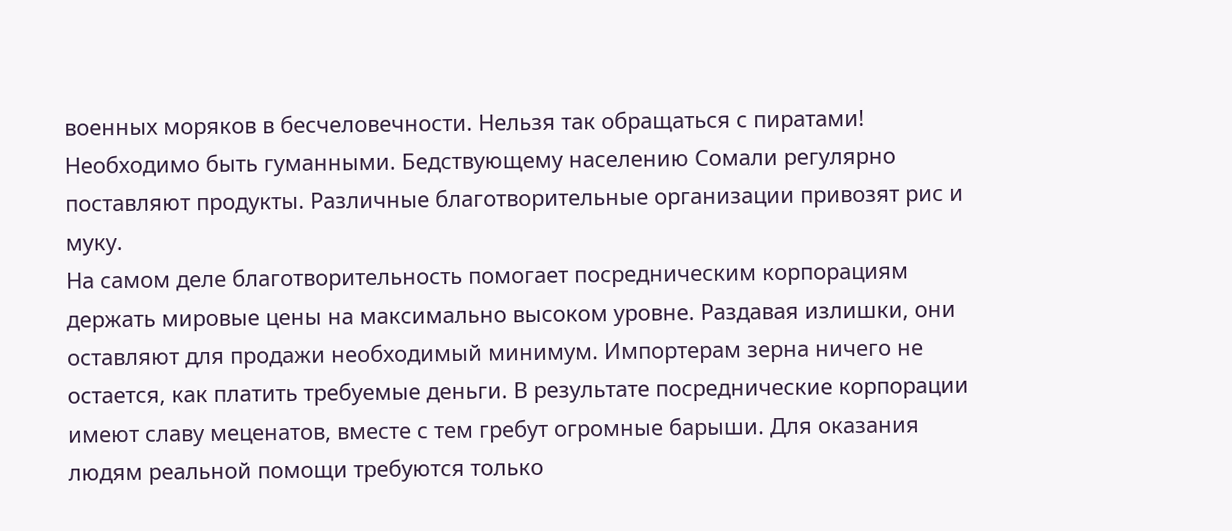военных моряков в бесчеловечности. Нельзя так обращаться с пиратами! Необходимо быть гуманными. Бедствующему населению Сомали регулярно поставляют продукты. Различные благотворительные организации привозят рис и муку.
На самом деле благотворительность помогает посредническим корпорациям держать мировые цены на максимально высоком уровне. Раздавая излишки, они оставляют для продажи необходимый минимум. Импортерам зерна ничего не остается, как платить требуемые деньги. В результате посреднические корпорации имеют славу меценатов, вместе с тем гребут огромные барыши. Для оказания людям реальной помощи требуются только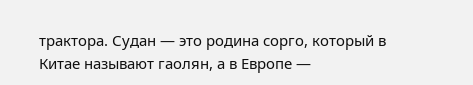трактора. Судан — это родина сорго, который в Китае называют гаолян, а в Европе —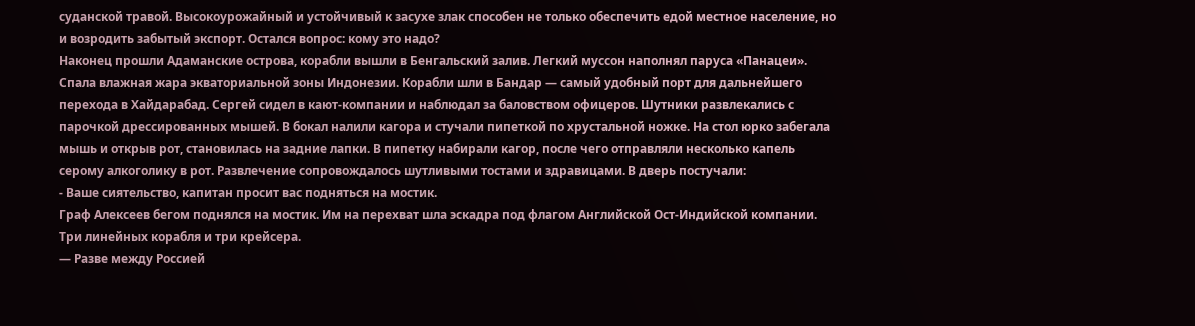суданской травой. Высокоурожайный и устойчивый к засухе злак способен не только обеспечить едой местное население, но и возродить забытый экспорт. Остался вопрос: кому это надо?
Наконец прошли Адаманские острова, корабли вышли в Бенгальский залив. Легкий муссон наполнял паруса «Панацеи». Спала влажная жара экваториальной зоны Индонезии. Корабли шли в Бандар — самый удобный порт для дальнейшего перехода в Хайдарабад. Сергей сидел в кают-компании и наблюдал за баловством офицеров. Шутники развлекались с парочкой дрессированных мышей. В бокал налили кагора и стучали пипеткой по хрустальной ножке. На стол юрко забегала мышь и открыв рот, становилась на задние лапки. В пипетку набирали кагор, после чего отправляли несколько капель серому алкоголику в рот. Развлечение сопровождалось шутливыми тостами и здравицами. В дверь постучали:
- Ваше сиятельство, капитан просит вас подняться на мостик.
Граф Алексеев бегом поднялся на мостик. Им на перехват шла эскадра под флагом Английской Ост-Индийской компании. Три линейных корабля и три крейсера.
— Разве между Россией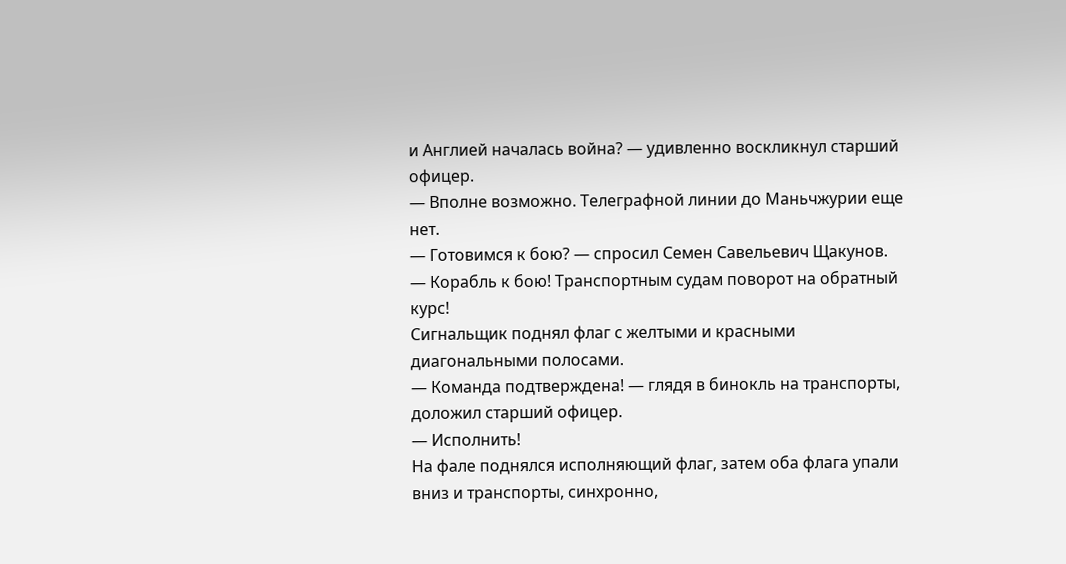и Англией началась война? — удивленно воскликнул старший офицер.
— Вполне возможно. Телеграфной линии до Маньчжурии еще нет.
— Готовимся к бою? — спросил Семен Савельевич Щакунов.
— Корабль к бою! Транспортным судам поворот на обратный курс!
Сигнальщик поднял флаг с желтыми и красными диагональными полосами.
— Команда подтверждена! — глядя в бинокль на транспорты, доложил старший офицер.
— Исполнить!
На фале поднялся исполняющий флаг, затем оба флага упали вниз и транспорты, синхронно,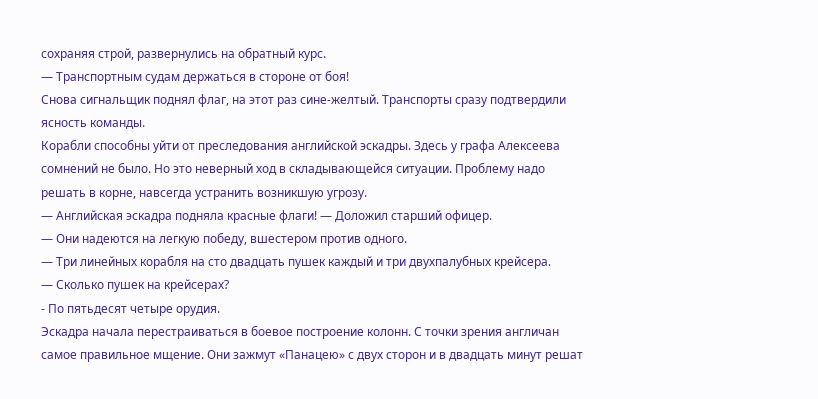сохраняя строй, развернулись на обратный курс.
— Транспортным судам держаться в стороне от боя!
Снова сигнальщик поднял флаг, на этот раз сине-желтый. Транспорты сразу подтвердили ясность команды.
Корабли способны уйти от преследования английской эскадры. Здесь у графа Алексеева сомнений не было. Но это неверный ход в складывающейся ситуации. Проблему надо решать в корне, навсегда устранить возникшую угрозу.
— Английская эскадра подняла красные флаги! — Доложил старший офицер.
— Они надеются на легкую победу, вшестером против одного.
— Три линейных корабля на сто двадцать пушек каждый и три двухпалубных крейсера.
— Сколько пушек на крейсерах?
- По пятьдесят четыре орудия.
Эскадра начала перестраиваться в боевое построение колонн. С точки зрения англичан самое правильное мщение. Они зажмут «Панацею» с двух сторон и в двадцать минут решат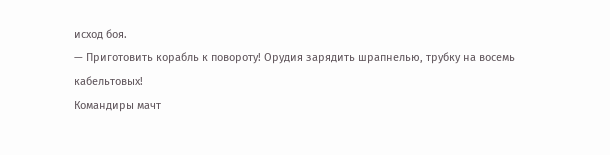исход боя.
— Приготовить корабль к повороту! Орудия зарядить шрапнелью, трубку на восемь кабельтовых!
Командиры мачт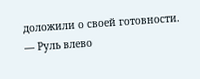доложили о своей готовности.
— Руль влево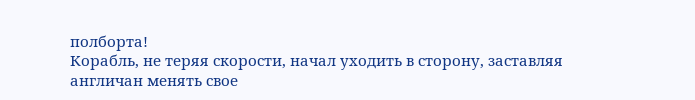полборта!
Корабль, не теряя скорости, начал уходить в сторону, заставляя англичан менять свое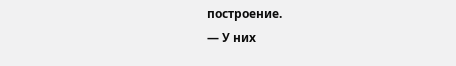построение.
— У них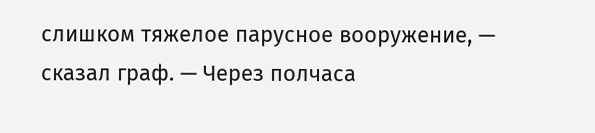слишком тяжелое парусное вооружение, — сказал граф. — Через полчаса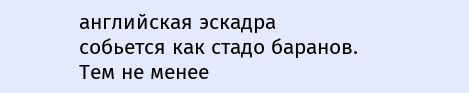английская эскадра собьется как стадо баранов.
Тем не менее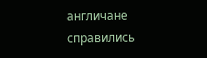англичане справились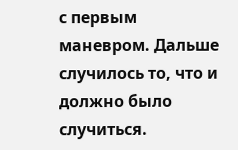с первым маневром. Дальше случилось то, что и должно было случиться.